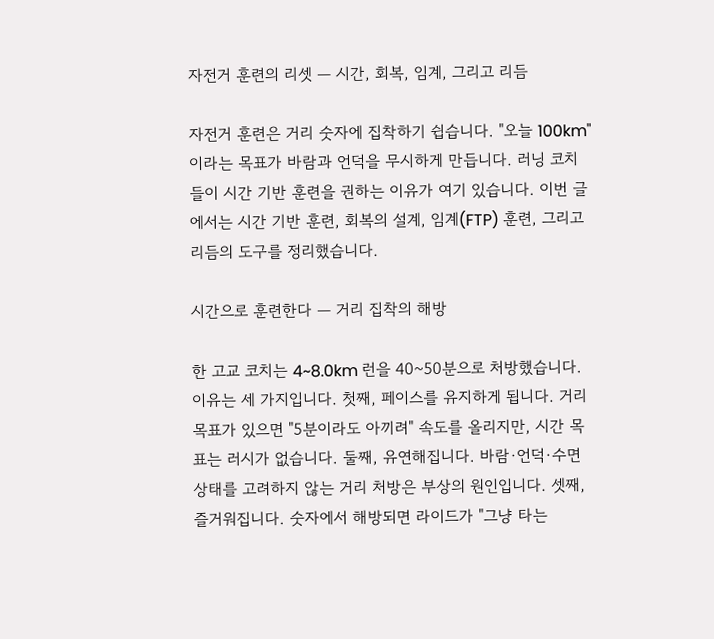자전거 훈련의 리셋 — 시간, 회복, 임계, 그리고 리듬

자전거 훈련은 거리 숫자에 집착하기 쉽습니다. "오늘 100km"이라는 목표가 바람과 언덕을 무시하게 만듭니다. 러닝 코치들이 시간 기반 훈련을 권하는 이유가 여기 있습니다. 이번 글에서는 시간 기반 훈련, 회복의 설계, 임계(FTP) 훈련, 그리고 리듬의 도구를 정리했습니다.

시간으로 훈련한다 — 거리 집착의 해방

한 고교 코치는 4~8.0km 런을 40~50분으로 처방했습니다. 이유는 세 가지입니다. 첫째, 페이스를 유지하게 됩니다. 거리 목표가 있으면 "5분이라도 아끼려" 속도를 올리지만, 시간 목표는 러시가 없습니다. 둘째, 유연해집니다. 바람·언덕·수면 상태를 고려하지 않는 거리 처방은 부상의 원인입니다. 셋째, 즐거워집니다. 숫자에서 해방되면 라이드가 "그냥 타는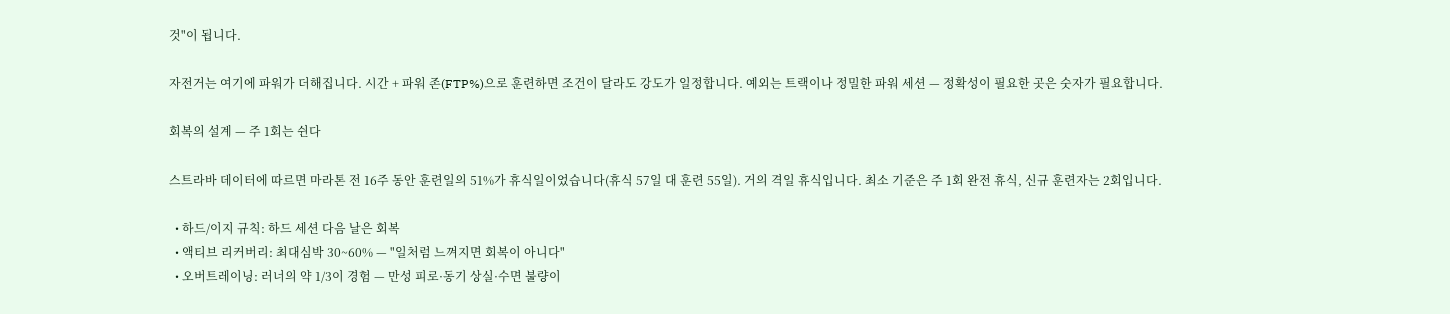것"이 됩니다.

자전거는 여기에 파워가 더해집니다. 시간 + 파워 존(FTP%)으로 훈련하면 조건이 달라도 강도가 일정합니다. 예외는 트랙이나 정밀한 파워 세션 — 정확성이 필요한 곳은 숫자가 필요합니다.

회복의 설계 — 주 1회는 쉰다

스트라바 데이터에 따르면 마라톤 전 16주 동안 훈련일의 51%가 휴식일이었습니다(휴식 57일 대 훈련 55일). 거의 격일 휴식입니다. 최소 기준은 주 1회 완전 휴식, 신규 훈련자는 2회입니다.

  • 하드/이지 규칙: 하드 세션 다음 날은 회복
  • 액티브 리커버리: 최대심박 30~60% — "일처럼 느껴지면 회복이 아니다"
  • 오버트레이닝: 러너의 약 1/3이 경험 — 만성 피로·동기 상실·수면 불량이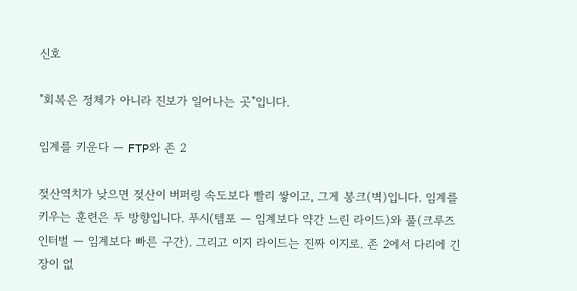신호

"회복은 정체가 아니라 진보가 일어나는 곳"입니다.

임계를 키운다 — FTP와 존 2

젖산역치가 낮으면 젖산이 버퍼링 속도보다 빨리 쌓이고, 그게 봉크(벽)입니다. 임계를 키우는 훈련은 두 방향입니다. 푸시(템포 — 임계보다 약간 느린 라이드)와 풀(크루즈 인터벌 — 임계보다 빠른 구간). 그리고 이지 라이드는 진짜 이지로. 존 2에서 다리에 긴장이 없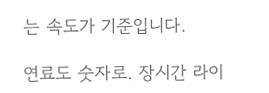는 속도가 기준입니다.

연료도 숫자로. 장시간 라이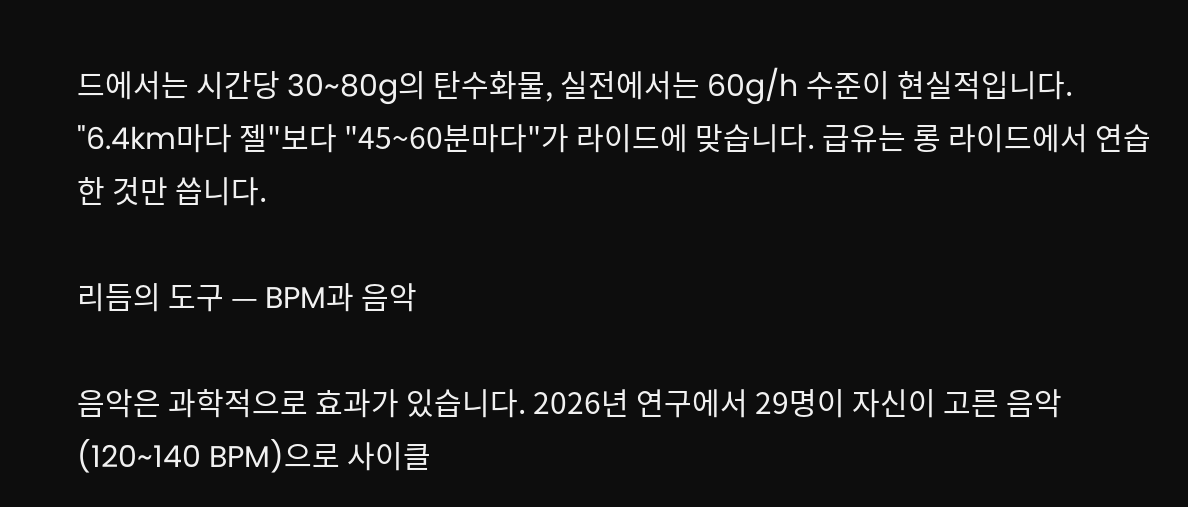드에서는 시간당 30~80g의 탄수화물, 실전에서는 60g/h 수준이 현실적입니다. "6.4km마다 젤"보다 "45~60분마다"가 라이드에 맞습니다. 급유는 롱 라이드에서 연습한 것만 씁니다.

리듬의 도구 — BPM과 음악

음악은 과학적으로 효과가 있습니다. 2026년 연구에서 29명이 자신이 고른 음악(120~140 BPM)으로 사이클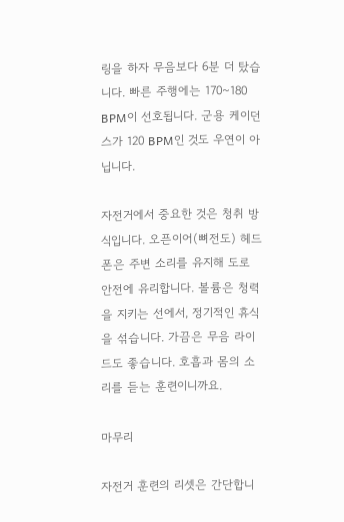링을 하자 무음보다 6분 더 탔습니다. 빠른 주행에는 170~180 BPM이 선호됩니다. 군용 케이던스가 120 BPM인 것도 우연이 아닙니다.

자전거에서 중요한 것은 청취 방식입니다. 오픈이어(뼈전도) 헤드폰은 주변 소리를 유지해 도로 안전에 유리합니다. 볼륨은 청력을 지키는 선에서, 정기적인 휴식을 섞습니다. 가끔은 무음 라이드도 좋습니다. 호흡과 몸의 소리를 듣는 훈련이니까요.

마무리

자전거 훈련의 리셋은 간단합니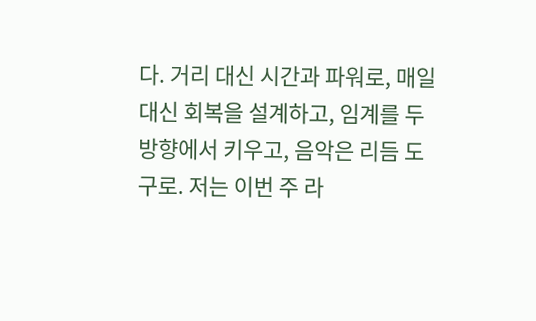다. 거리 대신 시간과 파워로, 매일 대신 회복을 설계하고, 임계를 두 방향에서 키우고, 음악은 리듬 도구로. 저는 이번 주 라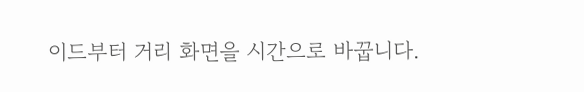이드부터 거리 화면을 시간으로 바꿉니다.